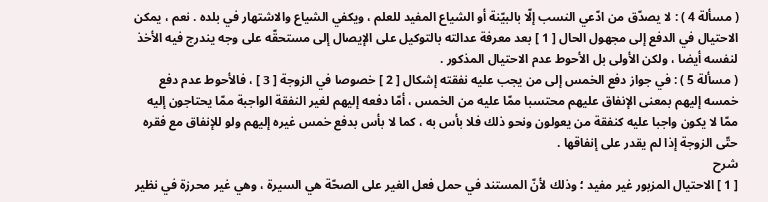( مسألة 4 ) : لا يصدّق من ادّعي النسب إلّا بالبيّنة أو الشياع المفيد للعلم ، ويكفي الشياع والاشتهار في بلده . نعم ، يمكن الاحتيال في الدفع إلى مجهول الحال [ 1 ] بعد معرفة عدالته بالتوكيل على الإيصال إلى مستحقّه على وجه يندرج فيه الأخذ لنفسه أيضا ، ولكن الأولى بل الأحوط عدم الاحتيال المذكور .
( مسألة 5 ) : في جواز دفع الخمس إلى من يجب عليه نفقته إشكال [ 2 ] خصوصا في الزوجة [ 3 ] ، فالأحوط عدم دفع خمسه إليهم بمعنى الإنفاق عليهم محتسبا ممّا عليه من الخمس ، أمّا دفعه إليهم لغير النفقة الواجبة ممّا يحتاجون إليه ممّا لا يكون واجبا عليه كنفقة من يعولون ونحو ذلك فلا بأس به ، كما لا بأس بدفع خمس غيره إليهم ولو للإنفاق مع فقره حتّى الزوجة إذا لم يقدر على إنفاقها .
شرح
[ 1 ] الاحتيال المزبور غير مفيد ؛ وذلك لأنّ المستند في حمل فعل الغير على الصحّة هي السيرة ، وهي غير محرزة في نظير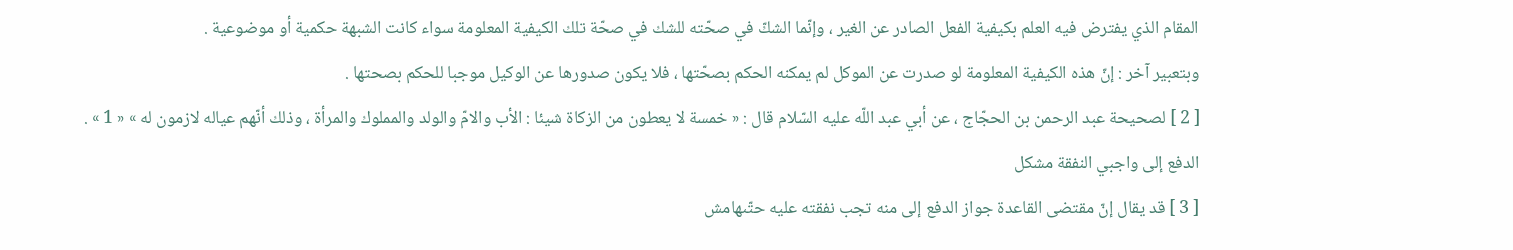المقام الذي يفترض فيه العلم بكيفية الفعل الصادر عن الغير ، وإنّما الشكّ في صحّته للشك في صحّة تلك الكيفية المعلومة سواء كانت الشبهة حكمية أو موضوعية .
وبتعبير آخر : إنّ هذه الكيفية المعلومة لو صدرت عن الموكل لم يمكنه الحكم بصحّتها ، فلا يكون صدورها عن الوكيل موجبا للحكم بصحتها .
[ 2 ] لصحيحة عبد الرحمن بن الحجّاج ، عن أبي عبد اللّه عليه السّلام قال : « خمسة لا يعطون من الزكاة شيئا : الأب والامّ والولد والمملوك والمرأة ، وذلك أنّهم عياله لازمون له » « 1 » .
الدفع إلى واجبي النفقة مشكل
[ 3 ] قد يقال إنّ مقتضى القاعدة جواز الدفع إلى منه تجب نفقته عليه حتّىهامش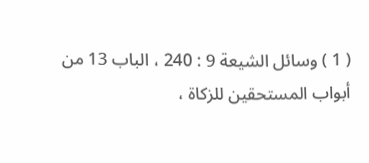( 1 ) وسائل الشيعة 9 : 240 ، الباب 13 من أبواب المستحقين للزكاة ،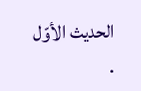الحديث الأوّل .